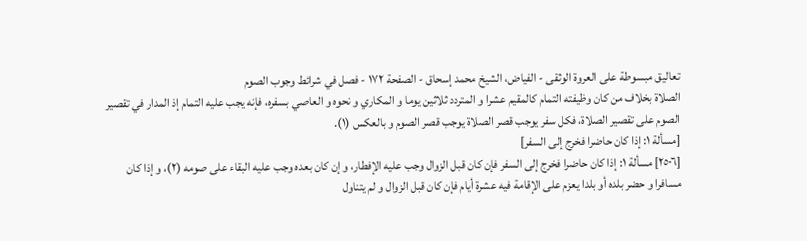تعاليق مبسوطة على العروة الوثقى - الفياض، الشيخ محمد إسحاق - الصفحة ١٧٢ - فصل في شرائط وجوب الصوم
الصلاة بخلاف من كان وظيفته التمام كالمقيم عشرا و المتردد ثلاثين يوما و المكاري و نحوه و العاصي بسفره، فإنه يجب عليه التمام إذ المدار في تقصير الصوم على تقصير الصلاة، فكل سفر يوجب قصر الصلاة يوجب قصر الصوم و بالعكس (١).
[مسألة ١: إذا كان حاضرا فخرج إلى السفر]
[٢٥٠٦] مسألة ١: إذا كان حاضرا فخرج إلى السفر فإن كان قبل الزوال وجب عليه الإفطار، و إن كان بعده وجب عليه البقاء على صومه (٢)، و إذا كان مسافرا و حضر بلده أو بلدا يعزم على الإقامة فيه عشرة أيام فإن كان قبل الزوال و لم يتناول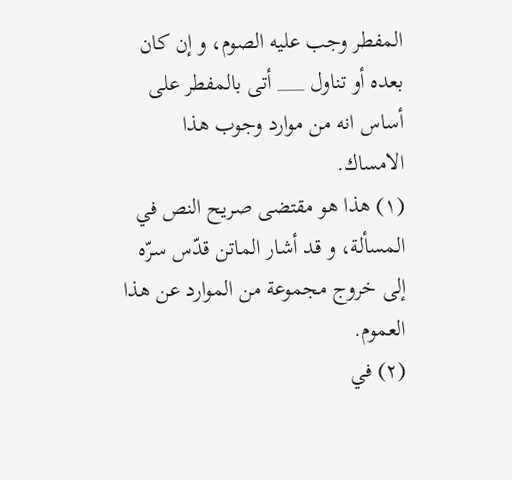المفطر وجب عليه الصوم، و إن كان بعده أو تناول ___ أتى بالمفطر على أساس انه من موارد وجوب هذا الامساك.
(١) هذا هو مقتضى صريح النص في المسألة، و قد أشار الماتن قدّس سرّه إلى خروج مجموعة من الموارد عن هذا العموم.
(٢) في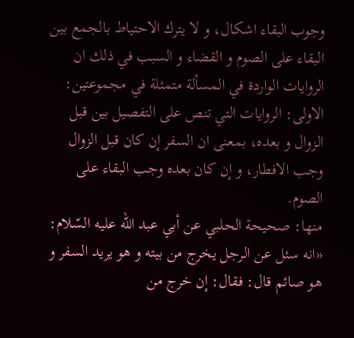وجوب البقاء اشكال، و لا يترك الاحتياط بالجمع بين البقاء على الصوم و القضاء و السبب في ذلك ان الروايات الواردة في المسألة متمثلة في مجموعتين:
الاولى: الروايات التي تنص على التفصيل بين قبل الزوال و بعده، بمعنى ان السفر إن كان قبل الزوال وجب الافطار، و إن كان بعده وجب البقاء على الصوم.
منها: صحيحة الحلبي عن أبي عبد اللّه عليه السّلام: «انه سئل عن الرجل يخرج من بيته و هو يريد السفر و هو صائم قال: فقال: إن خرج من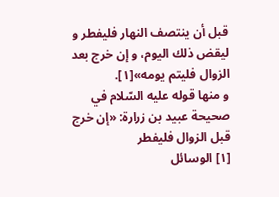قبل أن ينتصف النهار فليفطر و ليقض ذلك اليوم، و إن خرج بعد الزوال فليتم يومه»[١].
و منها قوله عليه السّلام في صحيحة عبيد بن زرارة: «إن خرج قبل الزوال فليفطر
[١] الوسائل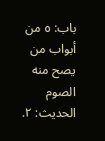باب: ٥ من أبواب من يصح منه الصوم الحديث: ٢.